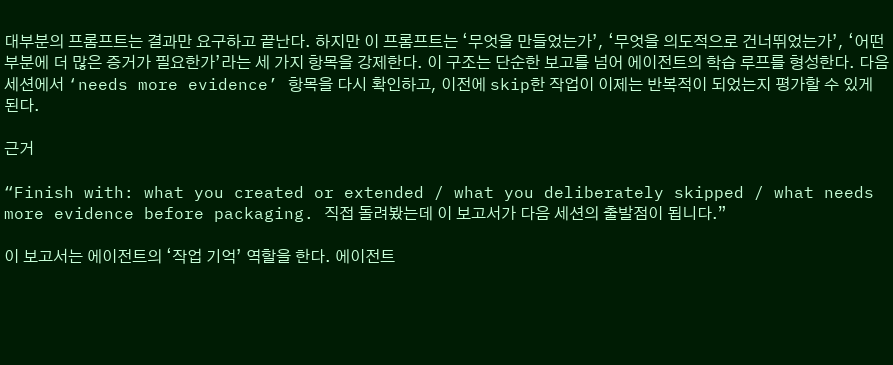대부분의 프롬프트는 결과만 요구하고 끝난다. 하지만 이 프롬프트는 ‘무엇을 만들었는가’, ‘무엇을 의도적으로 건너뛰었는가’, ‘어떤 부분에 더 많은 증거가 필요한가’라는 세 가지 항목을 강제한다. 이 구조는 단순한 보고를 넘어 에이전트의 학습 루프를 형성한다. 다음 세션에서 ‘needs more evidence’ 항목을 다시 확인하고, 이전에 skip한 작업이 이제는 반복적이 되었는지 평가할 수 있게 된다.

근거

“Finish with: what you created or extended / what you deliberately skipped / what needs more evidence before packaging. 직접 돌려봤는데 이 보고서가 다음 세션의 출발점이 됩니다.”

이 보고서는 에이전트의 ‘작업 기억’ 역할을 한다. 에이전트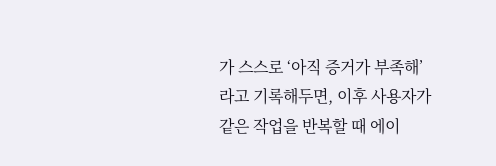가 스스로 ‘아직 증거가 부족해’라고 기록해두면, 이후 사용자가 같은 작업을 반복할 때 에이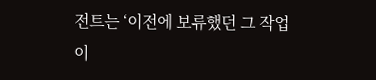전트는 ‘이전에 보류했던 그 작업이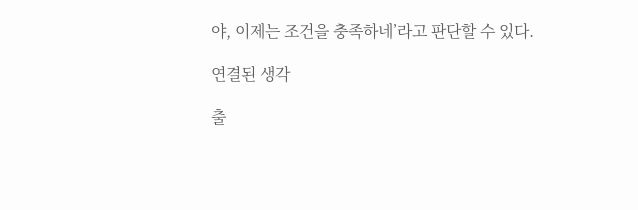야, 이제는 조건을 충족하네’라고 판단할 수 있다.

연결된 생각

출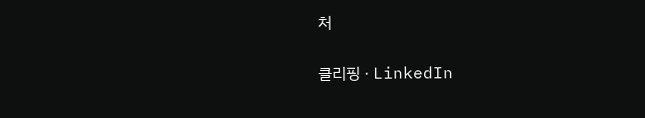처

클리핑 · LinkedIn